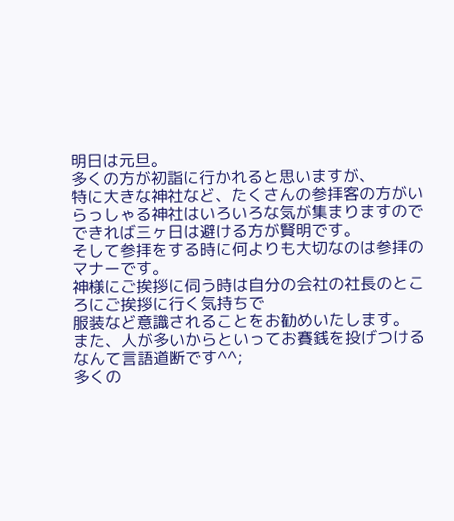明日は元旦。
多くの方が初詣に行かれると思いますが、
特に大きな神社など、たくさんの参拝客の方がいらっしゃる神社はいろいろな気が集まりますのでできれば三ヶ日は避ける方が賢明です。
そして参拝をする時に何よりも大切なのは参拝のマナーです。
神様にご挨拶に伺う時は自分の会社の社長のところにご挨拶に行く気持ちで
服装など意識されることをお勧めいたします。
また、人が多いからといってお賽銭を投げつけるなんて言語道断です^^;
多くの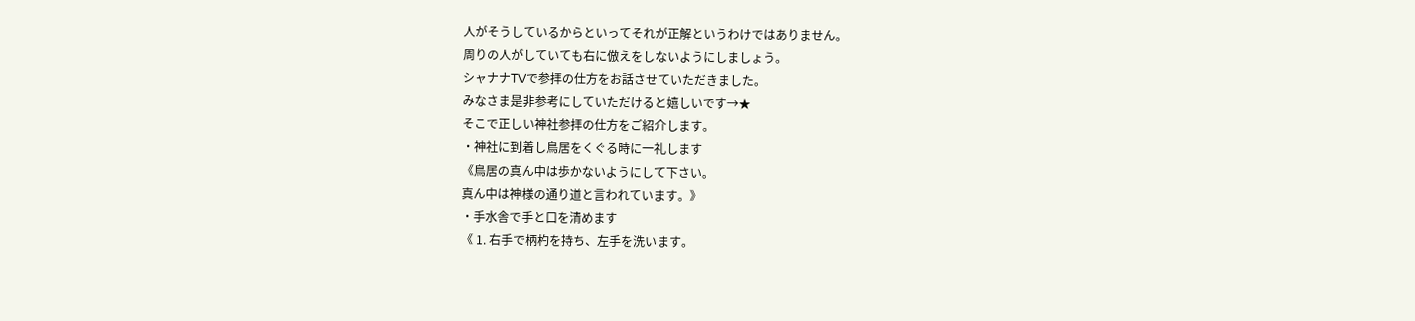人がそうしているからといってそれが正解というわけではありません。
周りの人がしていても右に倣えをしないようにしましょう。
シャナナTVで参拝の仕方をお話させていただきました。
みなさま是非参考にしていただけると嬉しいです→★
そこで正しい神社参拝の仕方をご紹介します。
・神社に到着し鳥居をくぐる時に一礼します
《鳥居の真ん中は歩かないようにして下さい。
真ん中は神様の通り道と言われています。》
・手水舎で手と口を清めます
《 1. 右手で柄杓を持ち、左手を洗います。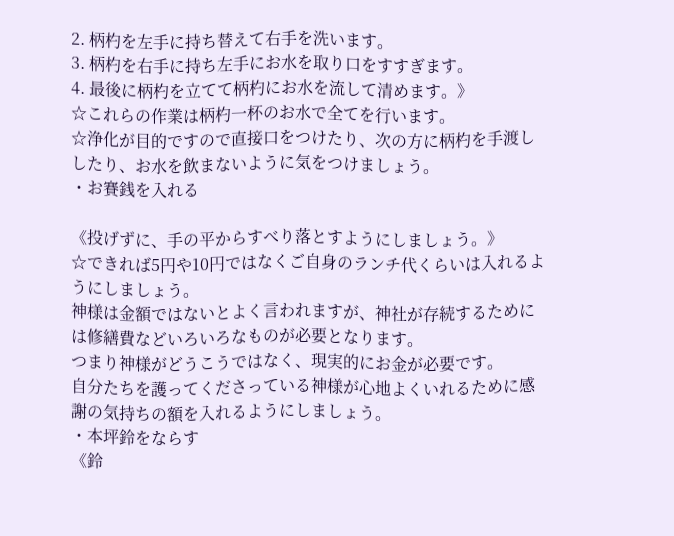2. 柄杓を左手に持ち替えて右手を洗います。
3. 柄杓を右手に持ち左手にお水を取り口をすすぎます。
4. 最後に柄杓を立てて柄杓にお水を流して清めます。》
☆これらの作業は柄杓一杯のお水で全てを行います。
☆浄化が目的ですので直接口をつけたり、次の方に柄杓を手渡ししたり、お水を飲まないように気をつけましょう。
・お賽銭を入れる

《投げずに、手の平からすべり落とすようにしましょう。》
☆できれば5円や10円ではなくご自身のランチ代くらいは入れるようにしましょう。
神様は金額ではないとよく言われますが、神社が存続するためには修繕費などいろいろなものが必要となります。
つまり神様がどうこうではなく、現実的にお金が必要です。
自分たちを護ってくださっている神様が心地よくいれるために感謝の気持ちの額を入れるようにしましょう。
・本坪鈴をならす
《鈴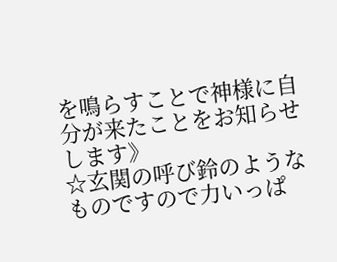を鳴らすことで神様に自分が来たことをお知らせします》
☆玄関の呼び鈴のようなものですので力いっぱ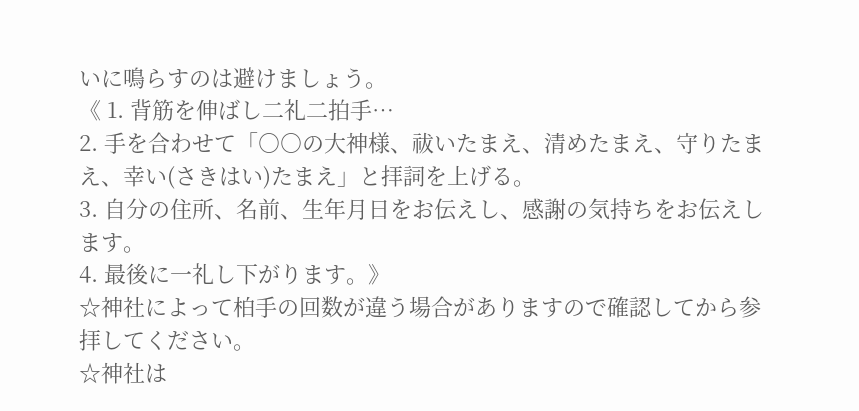いに鳴らすのは避けましょう。
《 1. 背筋を伸ばし二礼二拍手…
2. 手を合わせて「○○の大神様、祓いたまえ、清めたまえ、守りたまえ、幸い(さきはい)たまえ」と拝詞を上げる。
3. 自分の住所、名前、生年月日をお伝えし、感謝の気持ちをお伝えします。
4. 最後に一礼し下がります。》
☆神社によって柏手の回数が違う場合がありますので確認してから参拝してください。
☆神社は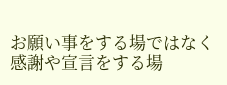お願い事をする場ではなく感謝や宣言をする場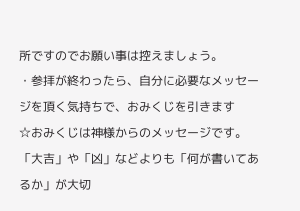所ですのでお願い事は控えましょう。
・参拝が終わったら、自分に必要なメッセージを頂く気持ちで、おみくじを引きます
☆おみくじは神様からのメッセージです。
「大吉」や「凶」などよりも「何が書いてあるか」が大切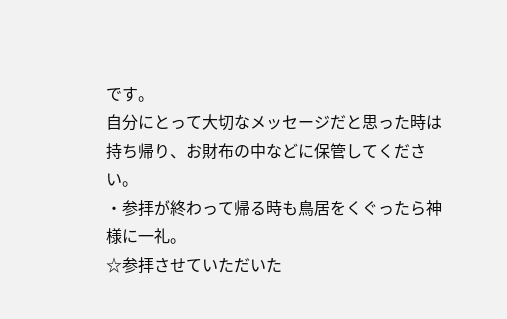です。
自分にとって大切なメッセージだと思った時は持ち帰り、お財布の中などに保管してください。
・参拝が終わって帰る時も鳥居をくぐったら神様に一礼。
☆参拝させていただいた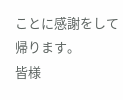ことに感謝をして帰ります。
皆様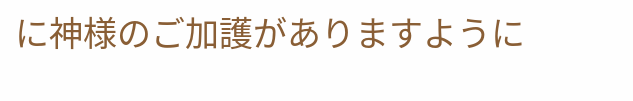に神様のご加護がありますように